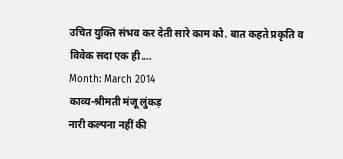उचित युक्ति संभव कर देती सारे काम को. बात कहते प्रकृति व विवेक सदा एक ही.…
Month: March 2014
काव्य-श्रीमती मंजू लुंकड़
नारी कल्पना नहीं की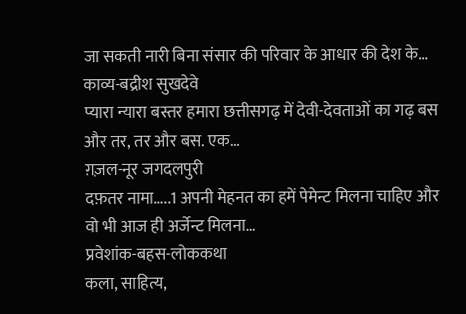जा सकती नारी बिना संसार की परिवार के आधार की देश के…
काव्य-बद्रीश सुखदेवे
प्यारा न्यारा बस्तर हमारा छत्तीसगढ़ में देवी-देवताओं का गढ़ बस और तर, तर और बस. एक…
ग़ज़ल-नूर जगदलपुरी
दफ़तर नामा…..1 अपनी मेहनत का हमें पेमेन्ट मिलना चाहिए और वो भी आज ही अर्जेन्ट मिलना…
प्रवेशांक-बहस-लोककथा
कला, साहित्य,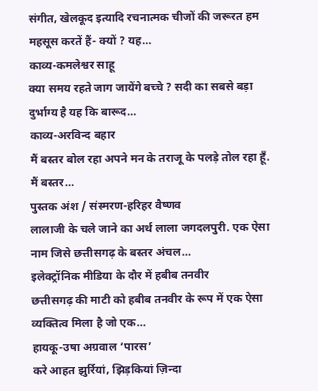संगीत, खेलकूद इत्यादि रचनात्मक चीजों की जरूरत हम महसूस करतें हैं- क्यों ? यह…
काव्य-कमलेश्वर साहू
क्या समय रहते जाग जायेंगे बच्चे ? सदी का सबसे बड़ा दुर्भाग्य है यह कि बारूद…
काव्य-अरविन्द बहार
मैं बस्तर बोल रहा अपने मन के तराजू के पलड़े तोल रहा हूँ. मैं बस्तर…
पुस्तक अंश / संस्मरण-हरिहर वैष्णव
लालाजी के चले जाने का अर्थ लाला जगदलपुरी. एक ऐसा नाम जिसे छत्तीसगढ़ के बस्तर अंचल…
इलेक्ट्रॉनिक मीडिया के दौर में हबीब तनवीर
छत्तीसगढ़ की माटी को हबीब तनवीर के रूप में एक ऐसा व्यक्तित्व मिला है जो एक…
हायकू-उषा अग्रवाल ‘पारस’
करे आहत झुर्रियां, झिड़कियां ज़िन्दा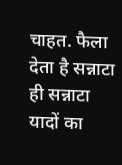चाहत. फैला देता है सन्नाटा ही सन्नाटा यादों का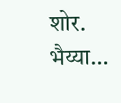शोर. भैय्या…